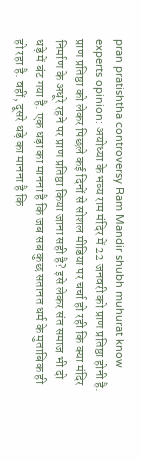pran pratishtha controversy Ram Mandir shubh muhurat know experts opinion: अयोध्या के भव्य राम मंदिर में 22 जनवरी को प्राण प्रतिष्ठा होनी है. प्राण प्रतिष्ठा को लेकर पिछले कई दिनों से सोशल मीडिया पर चर्चा हो रही कि क्या मंदिर निर्माण के अधूरे रहने पर प्राण प्रतिष्ठा किया जाना सही है? इसे लेकर संत समाज भी दो धड़े में बंट गया है. एक धड़ा का मानना है कि जब सब कुछ सतानत धर्म के मुताबिक ही हो रहा है. वहीं, दूसरे धड़े का मानना है कि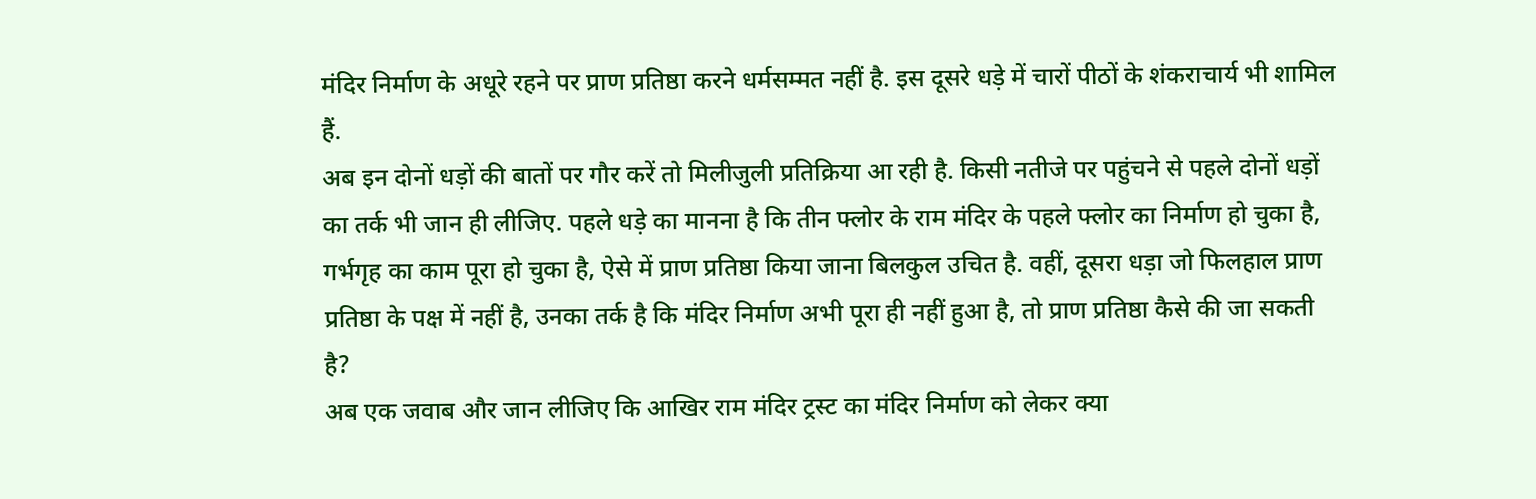मंदिर निर्माण के अधूरे रहने पर प्राण प्रतिष्ठा करने धर्मसम्मत नहीं है. इस दूसरे धड़े में चारों पीठों के शंकराचार्य भी शामिल हैं.
अब इन दोनों धड़ों की बातों पर गौर करें तो मिलीजुली प्रतिक्रिया आ रही है. किसी नतीजे पर पहुंचने से पहले दोनों धड़ों का तर्क भी जान ही लीजिए. पहले धड़े का मानना है कि तीन फ्लोर के राम मंदिर के पहले फ्लोर का निर्माण हो चुका है, गर्भगृह का काम पूरा हो चुका है, ऐसे में प्राण प्रतिष्ठा किया जाना बिलकुल उचित है. वहीं, दूसरा धड़ा जो फिलहाल प्राण प्रतिष्ठा के पक्ष में नहीं है, उनका तर्क है कि मंदिर निर्माण अभी पूरा ही नहीं हुआ है, तो प्राण प्रतिष्ठा कैसे की जा सकती है?
अब एक जवाब और जान लीजिए कि आखिर राम मंदिर ट्रस्ट का मंदिर निर्माण को लेकर क्या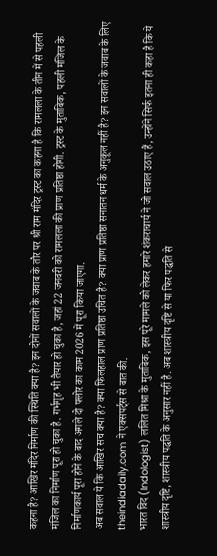कहना है? आखिर मंदिर निर्माण की स्थिति क्या है? इन दोनों सवालों के जवाब के तौर पर श्री राम मंदिर ट्रस्ट का कहना है कि रामलला के तीन में से पहली मंजिल का निर्माण पूरा हो चुका है. गर्भगृह भी तैयार हो चुका है, जहां 22 जनवरी को रामलला की प्राण प्रतिष्ठा होगी. ट्रस्ट के मुताबिक, पहली मंजिल के निर्माणकार्य पूरा होने के बाद अगले दो फ्लोर का काम 2026 में पूरा किया जाएगा.
अब सवाल ये कि आखिर सच क्या है? क्या फिलहाल प्राण प्रतिष्ठा उचित है? क्या प्राण प्रतिष्ठा सनातन धर्म के अनुकूल नहीं है? इन सवालों के जवाब के लिए theindiadaily.com ने एक्सपर्ट्स से बात की.
भारत विद (Indologist) ललित मिश्रा के मुताबिक, इस पूरे मामले को लेकर हमारे शंकराचार्य ने जो सवाल उठाए हैं, उन्होंने सिर्फ इतना ही कहा है कि ये शास्त्रीय दृष्टि, शास्त्रीय पद्धति के अनुसार नहीं है. अब शास्त्रीय दृष्टि से या फिर पद्धति से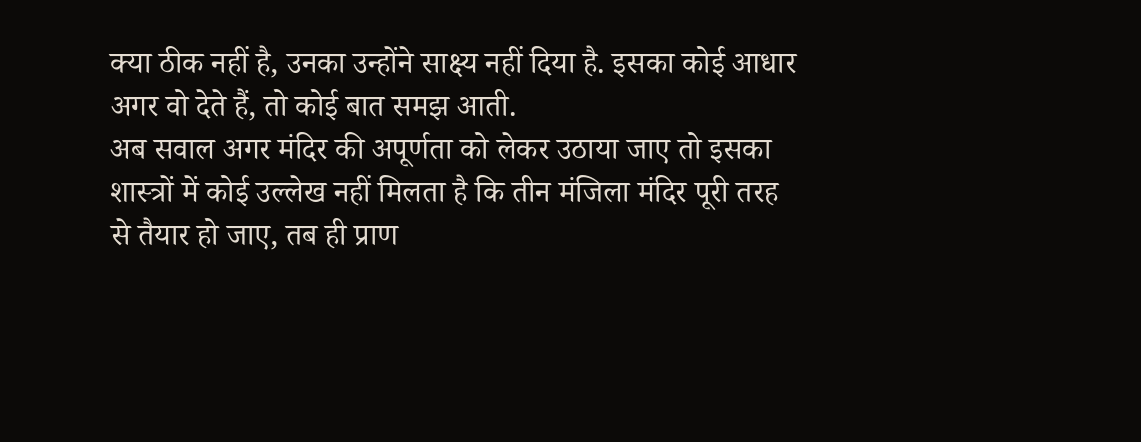क्या ठीक नहीं है, उनका उन्होंने साक्ष्य नहीं दिया है. इसका कोई आधार अगर वो देते हैं, तो कोई बात समझ आती.
अब सवाल अगर मंदिर की अपूर्णता को लेकर उठाया जाए तो इसका शास्त्रों में कोई उल्लेख नहीं मिलता है कि तीन मंजिला मंदिर पूरी तरह से तैयार हो जाए, तब ही प्राण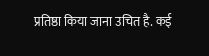प्रतिष्ठा किया जाना उचित है. कई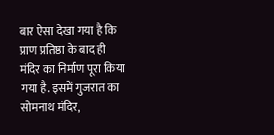बार ऐसा देखा गया है कि प्राण प्रतिष्ठा के बाद ही मंदिर का निर्माण पूरा किया गया है. इसमें गुजरात का सोमनाथ मंदिर,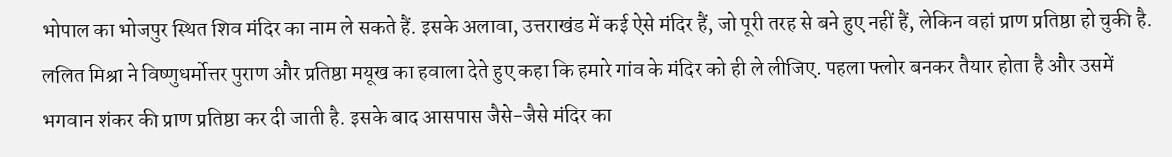भोपाल का भोजपुर स्थित शिव मंदिर का नाम ले सकते हैं. इसके अलावा, उत्तराखंड में कई ऐसे मंदिर हैं, जो पूरी तरह से बने हुए नहीं हैं, लेकिन वहां प्राण प्रतिष्ठा हो चुकी है.
ललित मिश्रा ने विष्णुधर्मोत्तर पुराण और प्रतिष्ठा मयूख का हवाला देते हुए कहा कि हमारे गांव के मंदिर को ही ले लीजिए. पहला फ्लोर बनकर तैयार होता है और उसमें भगवान शंकर की प्राण प्रतिष्ठा कर दी जाती है. इसके बाद आसपास जैसे-जैसे मंदिर का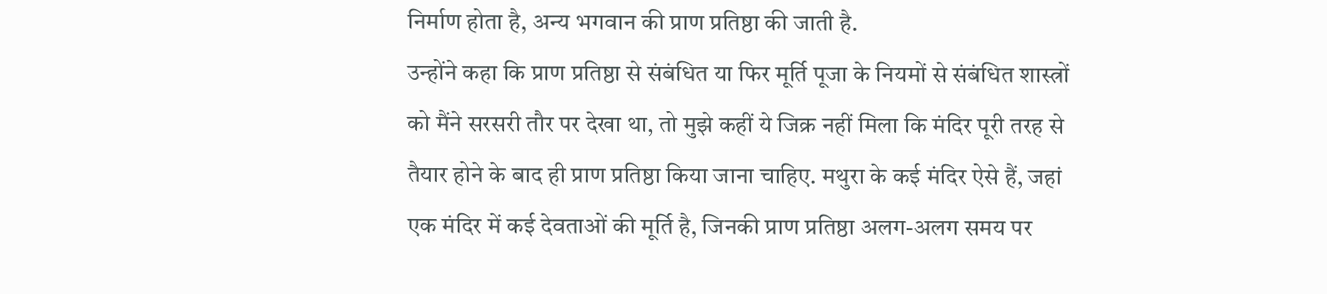निर्माण होता है, अन्य भगवान की प्राण प्रतिष्ठा की जाती है.
उन्होंने कहा कि प्राण प्रतिष्ठा से संबंधित या फिर मूर्ति पूजा के नियमों से संबंधित शास्त्रों को मैंने सरसरी तौर पर देखा था, तो मुझे कहीं ये जिक्र नहीं मिला कि मंदिर पूरी तरह से तैयार होने के बाद ही प्राण प्रतिष्ठा किया जाना चाहिए. मथुरा के कई मंदिर ऐसे हैं, जहां एक मंदिर में कई देवताओं की मूर्ति है, जिनकी प्राण प्रतिष्ठा अलग-अलग समय पर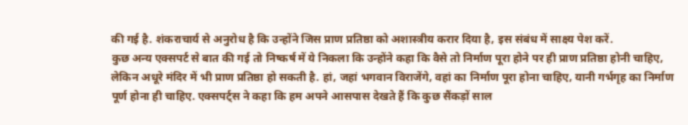की गई है. शंकराचार्य से अनुरोध है कि उन्होंने जिस प्राण प्रतिष्ठा को अशास्त्रीय करार दिया है, इस संबंध में साक्ष्य पेश करें.
कुछ अन्य एक्सपर्ट से बात की गई तो निष्कर्ष में ये निकला कि उन्होंने कहा कि वैसे तो निर्माण पूरा होने पर ही प्राण प्रतिष्ठा होनी चाहिए, लेकिन अधूरे मंदिर में भी प्राण प्रतिष्ठा हो सकती है. हां, जहां भगवान विराजेंगे, वहां का निर्माण पूरा होना चाहिए, यानी गर्भगृह का निर्माण पूर्ण होना ही चाहिए. एक्सपर्ट्स ने कहा कि हम अपने आसपास देखते हैं कि कुछ सैंकड़ों साल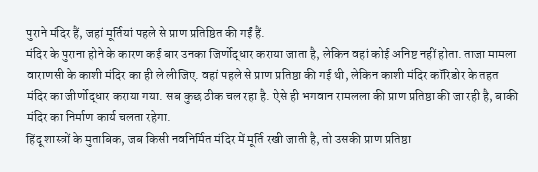पुराने मंदिर हैं, जहां मूर्तियां पहले से प्राण प्रतिष्ठित की गईं हैं.
मंदिर के पुराना होने के कारण कई बार उनका जिर्णोद्धार कराया जाता है, लेकिन वहां कोई अनिष्ट नहीं होता. ताजा मामला वाराणसी के काशी मंदिर का ही ले लीजिए. वहां पहले से प्राण प्रतिष्ठा की गई थी, लेकिन काशी मंदिर कॉरिडोर के तहत मंदिर का जीर्णोद्धार कराया गया. सब कुछ ठीक चल रहा है. ऐसे ही भगवान रामलला की प्राण प्रतिष्ठा की जा रही है, बाकी मंदिर का निर्माण कार्य चलता रहेगा.
हिंदू शास्त्रों के मुताबिक, जब किसी नवनिर्मित मंदिर में मूर्ति रखी जाती है, तो उसकी प्राण प्रतिष्ठा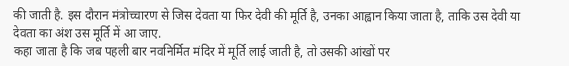की जाती है. इस दौरान मंत्रोच्चारण से जिस देवता या फिर देवी की मूर्ति है, उनका आह्वान किया जाता है, ताकि उस देवी या देवता का अंश उस मूर्ति में आ जाए.
कहा जाता है कि जब पहली बार नवनिर्मित मंदिर में मूर्ति लाई जाती है, तो उसकी आंखों पर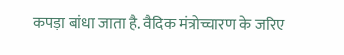कपड़ा बांधा जाता है. वैदिक मंत्रोच्चारण के जरिए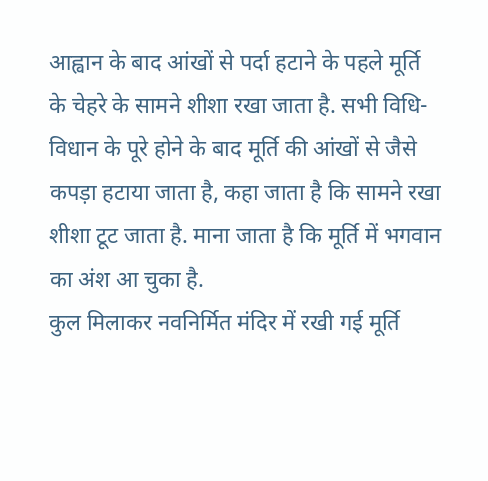आह्वान के बाद आंखों से पर्दा हटाने के पहले मूर्ति के चेहरे के सामने शीशा रखा जाता है. सभी विधि-विधान के पूरे होने के बाद मूर्ति की आंखों से जैसे कपड़ा हटाया जाता है, कहा जाता है कि सामने रखा शीशा टूट जाता है. माना जाता है कि मूर्ति में भगवान का अंश आ चुका है.
कुल मिलाकर नवनिर्मित मंदिर में रखी गई मूर्ति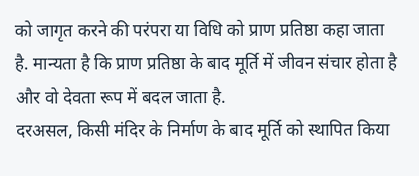को जागृत करने की परंपरा या विधि को प्राण प्रतिष्ठा कहा जाता है. मान्यता है कि प्राण प्रतिष्ठा के बाद मूर्ति में जीवन संचार होता है और वो देवता रूप में बदल जाता है.
दरअसल, किसी मंदिर के निर्माण के बाद मूर्ति को स्थापित किया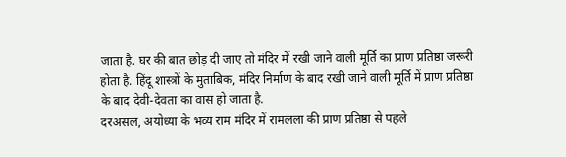जाता है. घर की बात छोड़ दी जाए तो मंदिर में रखी जाने वाली मूर्ति का प्राण प्रतिष्ठा जरूरी होता है. हिंदू शास्त्रों के मुताबिक, मंदिर निर्माण के बाद रखी जाने वाली मूर्ति में प्राण प्रतिष्ठा के बाद देवी-देवता का वास हो जाता है.
दरअसल, अयोध्या के भव्य राम मंदिर में रामलला की प्राण प्रतिष्ठा से पहले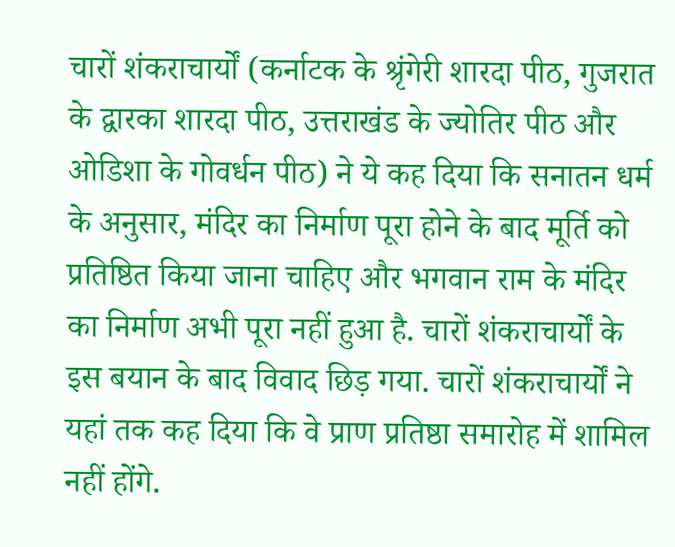चारों शंकराचार्यों (कर्नाटक के श्रृंगेरी शारदा पीठ, गुजरात के द्वारका शारदा पीठ, उत्तराखंड के ज्योतिर पीठ और ओडिशा के गोवर्धन पीठ) ने ये कह दिया कि सनातन धर्म के अनुसार, मंदिर का निर्माण पूरा होने के बाद मूर्ति को प्रतिष्ठित किया जाना चाहिए और भगवान राम के मंदिर का निर्माण अभी पूरा नहीं हुआ है. चारों शंकराचार्यों के इस बयान के बाद विवाद छिड़ गया. चारों शंकराचार्यों ने यहां तक कह दिया कि वे प्राण प्रतिष्ठा समारोह में शामिल नहीं होंगे.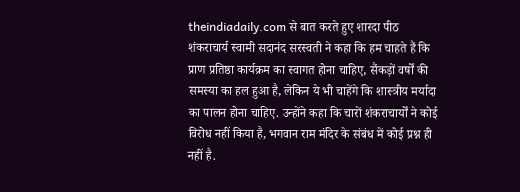theindiadaily.com से बात करते हुए शारदा पीठ शंकराचार्य स्वामी सदानंद सरस्वती ने कहा कि हम चाहते हैं कि प्राण प्रतिष्ठा कार्यक्रम का स्वागत होना चाहिए, सैंकड़ों वर्षों की समस्या का हल हुआ है, लेकिन ये भी चाहेंगे कि शास्त्रीय मर्यादा का पालन होना चाहिए. उन्होंने कहा कि चारों शंकराचार्यों ने कोई विरोध नहीं किया है, भगवान राम मंदिर के संबंध में कोई प्रश्न ही नहीं है.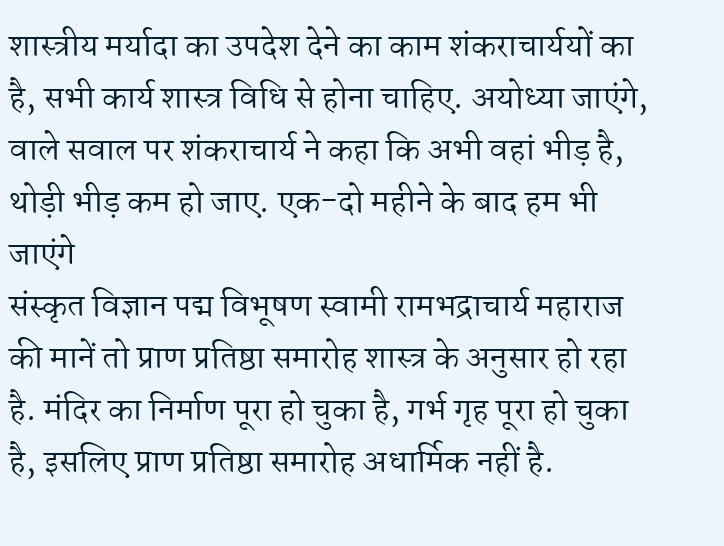शास्त्रीय मर्यादा का उपदेश देने का काम शंकराचार्ययों का है, सभी कार्य शास्त्र विधि से होना चाहिए. अयोध्या जाएंगे, वाले सवाल पर शंकराचार्य ने कहा कि अभी वहां भीड़ है, थोड़ी भीड़ कम हो जाए. एक-दो महीने के बाद हम भी जाएंगे
संस्कृत विज्ञान पद्म विभूषण स्वामी रामभद्राचार्य महाराज की मानें तो प्राण प्रतिष्ठा समारोह शास्त्र के अनुसार हो रहा है. मंदिर का निर्माण पूरा हो चुका है, गर्भ गृह पूरा हो चुका है, इसलिए प्राण प्रतिष्ठा समारोह अधार्मिक नहीं है.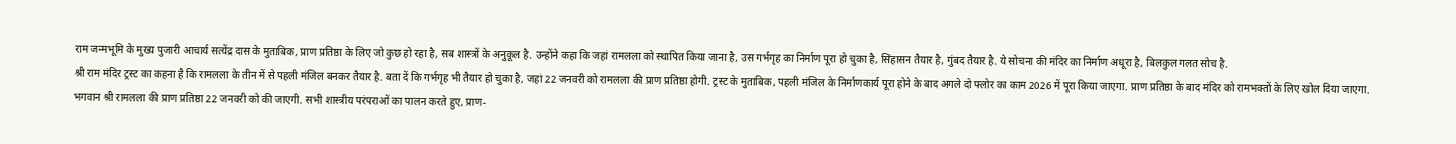राम जन्मभूमि के मुख्य पुजारी आचार्य सत्येंद्र दास के मुताबिक, प्राण प्रतिष्ठा के लिए जो कुछ हो रहा है, सब शास्त्रों के अनुकूल है. उन्होंने कहा कि जहां रामलला को स्थापित किया जाना है, उस गर्भगृह का निर्माण पूरा हो चुका है, सिंहासन तैयार है, गुंबद तैयार है. ये सोचना की मंदिर का निर्माण अधूरा है, बिलकुल गलत सोच है.
श्री राम मंदिर ट्रस्ट का कहना है कि रामलला के तीन में से पहली मंजिल बनकर तैयार है. बता दें कि गर्भगृह भी तैयार हो चुका है, जहां 22 जनवरी को रामलला की प्राण प्रतिष्ठा होगी. ट्रस्ट के मुताबिक, पहली मंजिल के निर्माणकार्य पूरा होने के बाद अगले दो फ्लोर का काम 2026 में पूरा किया जाएगा. प्राण प्रतिष्ठा के बाद मंदिर को रामभक्तों के लिए खोल दिया जाएगा.
भगवान श्री रामलला की प्राण प्रतिष्ठा 22 जनवरी को की जाएगी. सभी शास्त्रीय परंपराओं का पालन करते हुए, प्राण-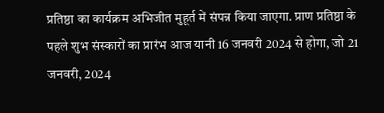प्रतिष्ठा का कार्यक्रम अभिजीत मुहूर्त में संपन्न किया जाएगा. प्राण प्रतिष्ठा के पहले शुभ संस्कारों का प्रारंभ आज यानी 16 जनवरी 2024 से होगा, जो 21 जनवरी, 2024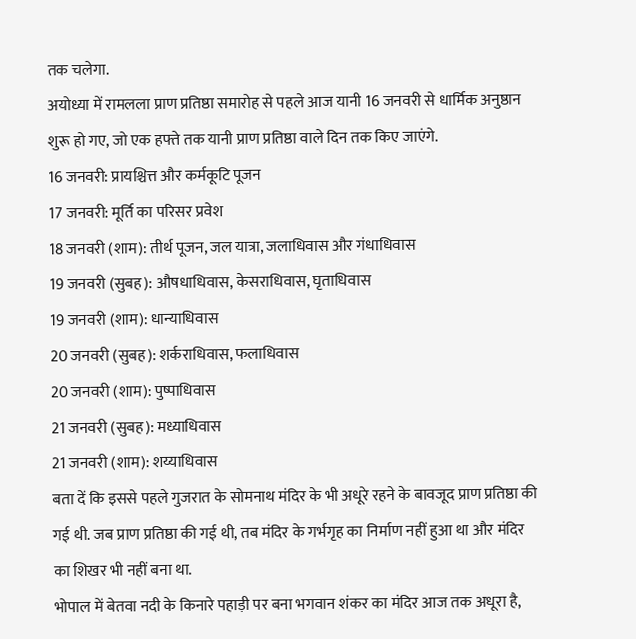तक चलेगा.
अयोध्या में रामलला प्राण प्रतिष्ठा समारोह से पहले आज यानी 16 जनवरी से धार्मिक अनुष्ठान शुरू हो गए, जो एक हफ्ते तक यानी प्राण प्रतिष्ठा वाले दिन तक किए जाएंगे.
16 जनवरी: प्रायश्चित्त और कर्मकूटि पूजन
17 जनवरी: मूर्ति का परिसर प्रवेश
18 जनवरी (शाम): तीर्थ पूजन, जल यात्रा, जलाधिवास और गंधाधिवास
19 जनवरी (सुबह): औषधाधिवास, केसराधिवास, घृताधिवास
19 जनवरी (शाम): धान्याधिवास
20 जनवरी (सुबह): शर्कराधिवास, फलाधिवास
20 जनवरी (शाम): पुष्पाधिवास
21 जनवरी (सुबह): मध्याधिवास
21 जनवरी (शाम): शय्याधिवास
बता दें कि इससे पहले गुजरात के सोमनाथ मंदिर के भी अधूरे रहने के बावजूद प्राण प्रतिष्ठा की गई थी. जब प्राण प्रतिष्ठा की गई थी, तब मंदिर के गर्भगृह का निर्माण नहीं हुआ था और मंदिर का शिखर भी नहीं बना था.
भोपाल में बेतवा नदी के किनारे पहाड़ी पर बना भगवान शंकर का मंदिर आज तक अधूरा है,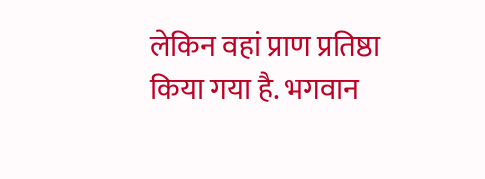लेकिन वहां प्राण प्रतिष्ठा किया गया है. भगवान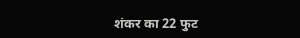शंकर का 22 फुट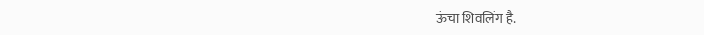ऊंचा शिवलिंग है.